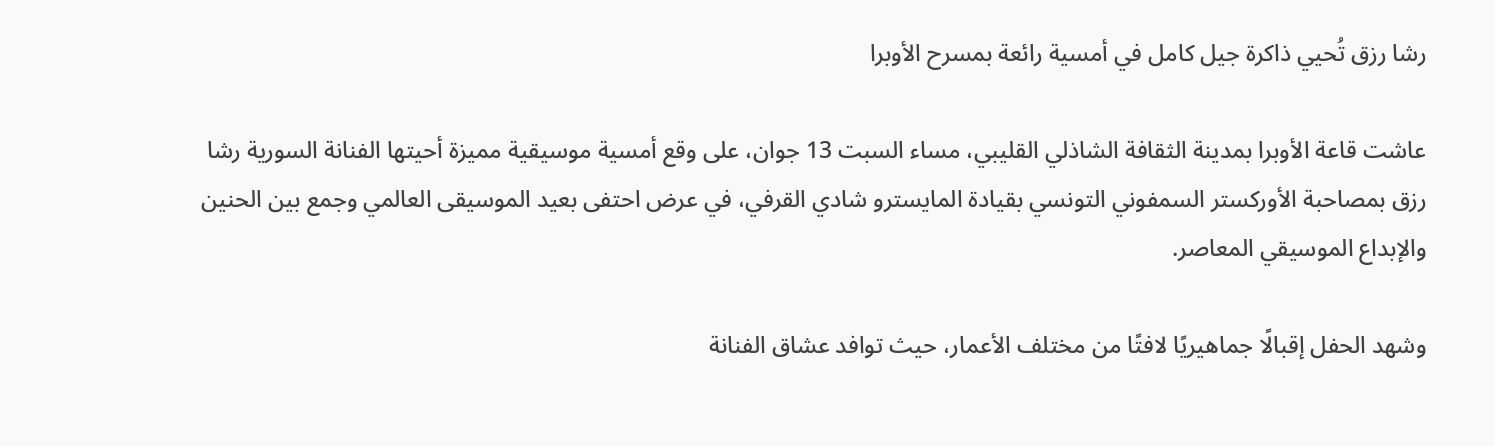رشا رزق تُحيي ذاكرة جيل كامل في أمسية رائعة بمسرح الأوبرا

عاشت قاعة الأوبرا بمدينة الثقافة الشاذلي القليبي، مساء السبت 13 جوان، على وقع أمسية موسيقية مميزة أحيتها الفنانة السورية رشا رزق بمصاحبة الأوركستر السمفوني التونسي بقيادة المايسترو شادي القرفي، في عرض احتفى بعيد الموسيقى العالمي وجمع بين الحنين والإبداع الموسيقي المعاصر.

وشهد الحفل إقبالًا جماهيريًا لافتًا من مختلف الأعمار، حيث توافد عشاق الفنانة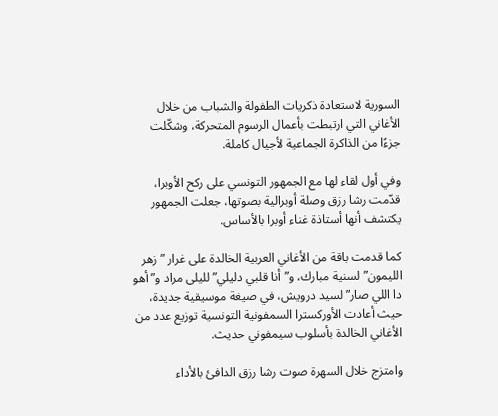السورية لاستعادة ذكريات الطفولة والشباب من خلال الأغاني التي ارتبطت بأعمال الرسوم المتحركة، وشكّلت جزءًا من الذاكرة الجماعية لأجيال كاملة.

وفي أول لقاء لها مع الجمهور التونسي على ركح الأوبرا، قدّمت رشا رزق وصلة أوبرالية بصوتها، جعلت الجمهور يكتشف أنها أستاذة غناء أوبرا بالأساس.

كما قدمت باقة من الأغاني العربية الخالدة على غرار ” زهر الليمون” لسنية مبارك، و”أنا قلبي دليلي” لليلى مراد و” أهو دا اللي صار” لسيد درويش، في صيغة موسيقية جديدة، حيث أعادت الأوركسترا السمفونية التونسية توزيع عدد من الأغاني الخالدة بأسلوب سيمفوني حديث.

وامتزج خلال السهرة صوت رشا رزق الدافئ بالأداء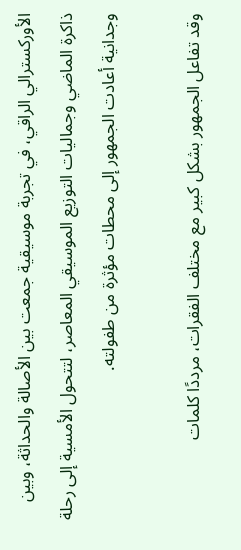الأوركسترالي الراقي، في تجربة موسيقية جمعت بين الأصالة والحداثة، وبين ذاكرة الماضي وجماليات التوزيع الموسيقي المعاصر، لتتحول الأمسية إلى رحلة وجدانية أعادت الجمهور إلى محطات مؤثرة من طفولته.

وقد تفاعل الجمهور بشكل كبير مع مختلف الفقرات، مرددًا كلمات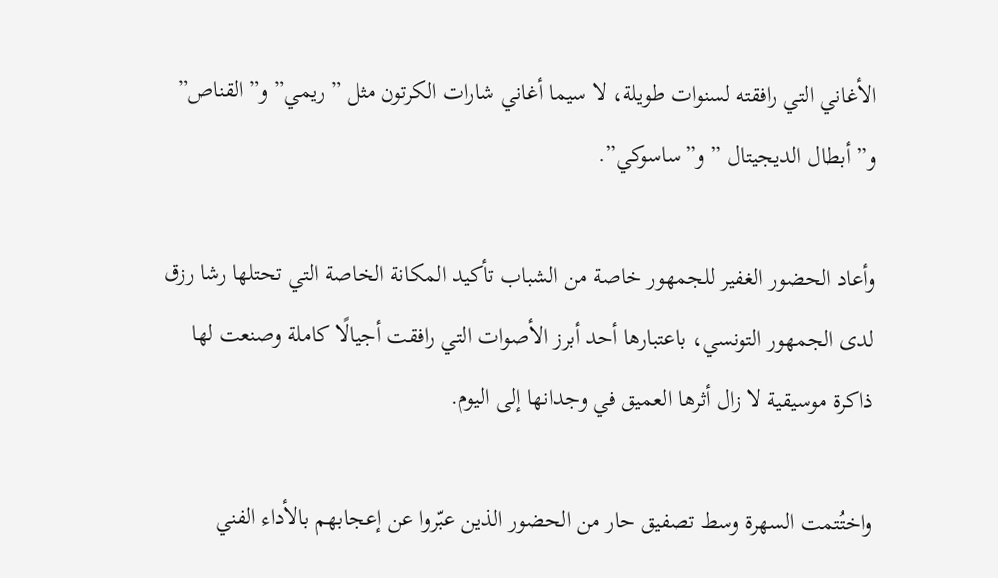الأغاني التي رافقته لسنوات طويلة، لا سيما أغاني شارات الكرتون مثل ” ريمي” و”القناص” و” أبطال الديجيتال ” و”ساسوكي”.

وأعاد الحضور الغفير للجمهور خاصة من الشباب تأكيد المكانة الخاصة التي تحتلها رشا رزق لدى الجمهور التونسي، باعتبارها أحد أبرز الأصوات التي رافقت أجيالًا كاملة وصنعت لها ذاكرة موسيقية لا زال أثرها العميق في وجدانها إلى اليوم.

واختُتمت السهرة وسط تصفيق حار من الحضور الذين عبّروا عن إعجابهم بالأداء الفني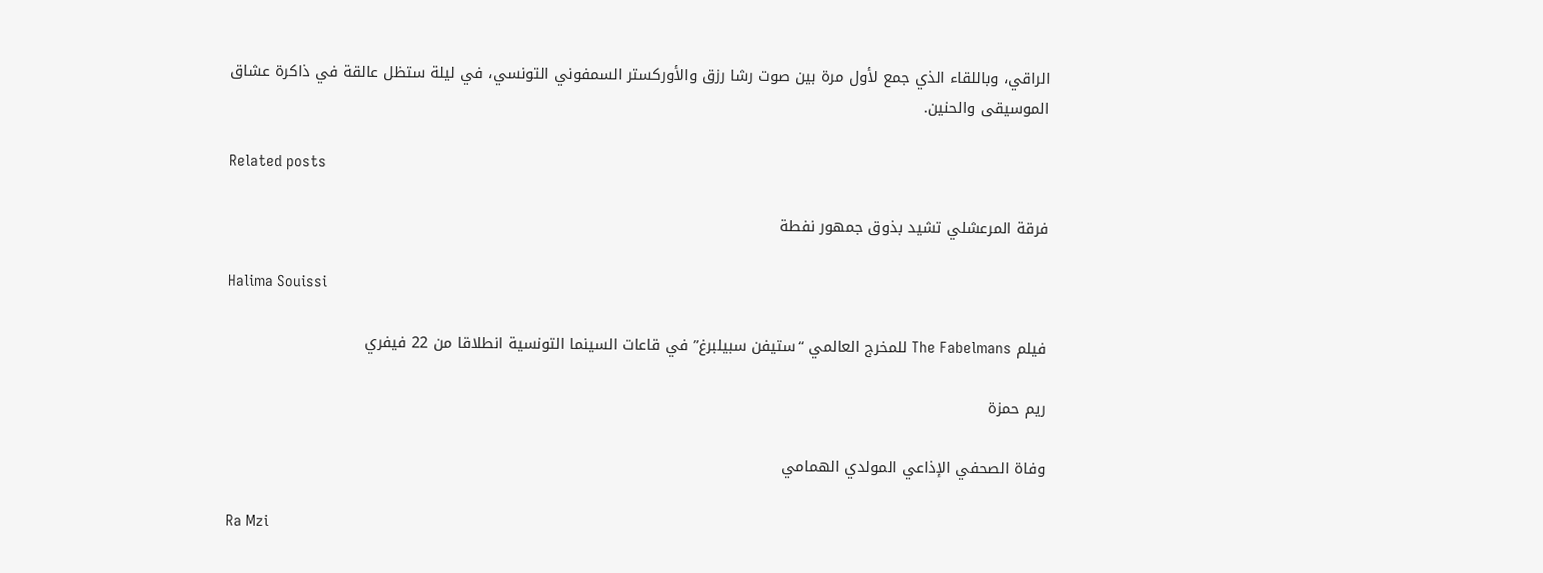الراقي، وباللقاء الذي جمع لأول مرة بين صوت رشا رزق والأوركستر السمفوني التونسي، في ليلة ستظل عالقة في ذاكرة عشاق الموسيقى والحنين.

Related posts

فرقة المرعشلي تشيد بذوق جمهور نفطة

Halima Souissi

فيلم The Fabelmans للمخرج العالمي “ستيفن سبيلبرغ” في قاعات السينما التونسية انطلاقا من 22 فيفري

ريم حمزة

وفاة الصحفي الإذاعي المولدي الهمامي

Ra Mzi